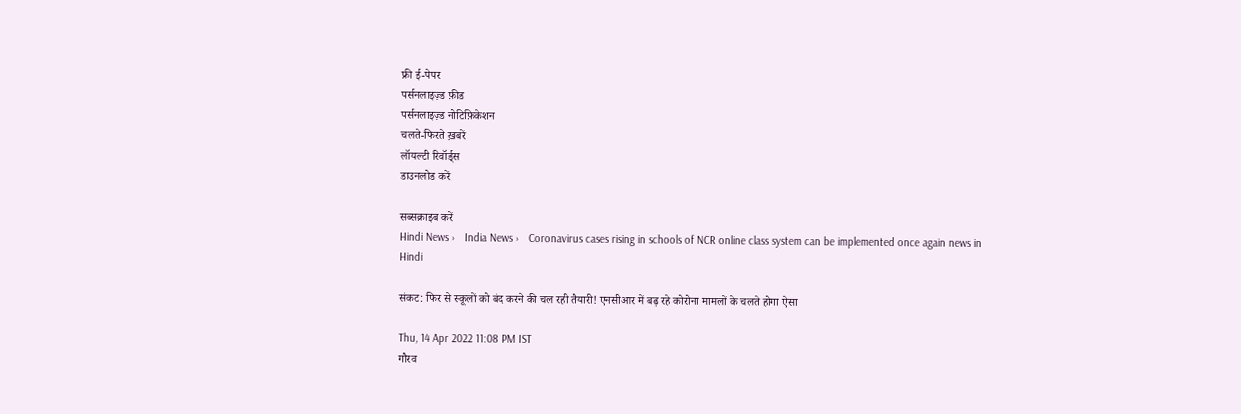फ्री ई-पेपर
पर्सनलाइज़्ड फ़ीड
पर्सनलाइज़्ड नोटिफ़िकेशन
चलते-फिरते ख़बरें
लॉयल्टी रिवॉर्ड्स
डाउनलोड करें

सब्सक्राइब करें
Hindi News ›   India News ›   Coronavirus cases rising in schools of NCR online class system can be implemented once again news in Hindi

संकट: फिर से स्कूलों को बंद करने की चल रही तैयारी! एनसीआर में बढ़ रहे कोरोना मामलों के चलते होगा ऐसा

Thu, 14 Apr 2022 11:08 PM IST
गौरव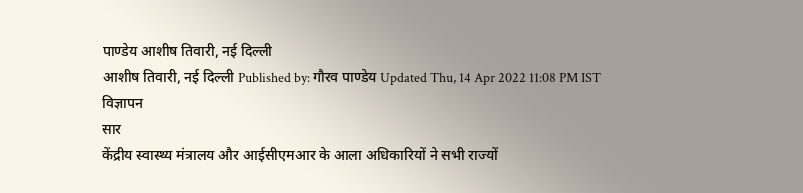पाण्डेय आशीष तिवारी, नई दिल्ली
आशीष तिवारी, नई दिल्ली Published by: गौरव पाण्डेय Updated Thu, 14 Apr 2022 11:08 PM IST
विज्ञापन
सार
केंद्रीय स्वास्थ्य मंत्रालय और आईसीएमआर के आला अधिकारियों ने सभी राज्यों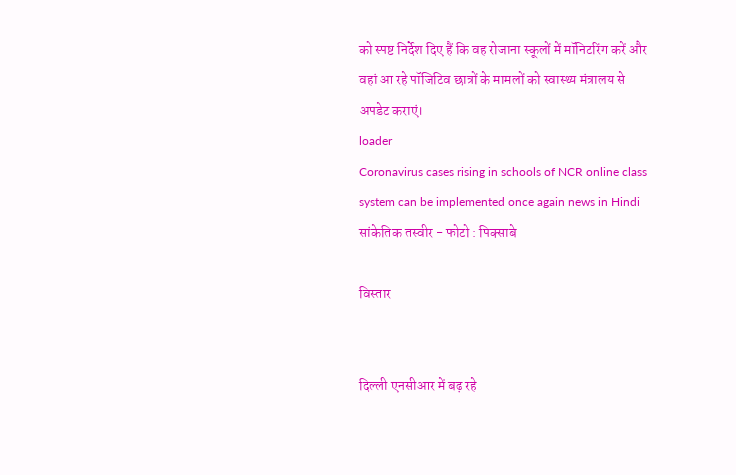को स्पष्ट निर्देश दिए हैं कि वह रोजाना स्कूलों में मॉनिटरिंग करें और वहां आ रहे पॉजिटिव छात्रों के मामलों को स्वास्थ्य मंत्रालय से अपडेट कराएं।
loader
Coronavirus cases rising in schools of NCR online class system can be implemented once again news in Hindi
सांकेतिक तस्वीर - फोटो : पिक्साबे

विस्तार


दिल्ली एनसीआर में बढ़ रहे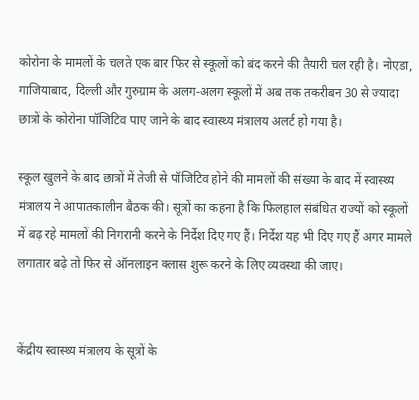कोरोना के मामलों के चलते एक बार फिर से स्कूलों को बंद करने की तैयारी चल रही है। नोएडा, गाजियाबाद, दिल्ली और गुरुग्राम के अलग-अलग स्कूलों में अब तक तकरीबन 30 से ज्यादा छात्रों के कोरोना पॉजिटिव पाए जाने के बाद स्वास्थ्य मंत्रालय अलर्ट हो गया है।

स्कूल खुलने के बाद छात्रों में तेजी से पॉजिटिव होने की मामलों की संख्या के बाद में स्वास्थ्य मंत्रालय ने आपातकालीन बैठक की। सूत्रों का कहना है कि फिलहाल संबंधित राज्यों को स्कूलों में बढ़ रहे मामलों की निगरानी करने के निर्देश दिए गए हैं। निर्देश यह भी दिए गए हैं अगर मामले लगातार बढ़े तो फिर से ऑनलाइन क्लास शुरू करने के लिए व्यवस्था की जाए।


केंद्रीय स्वास्थ्य मंत्रालय के सूत्रों के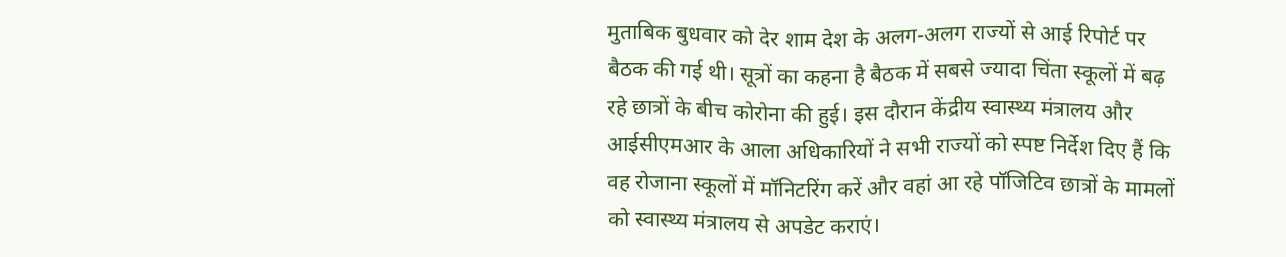मुताबिक बुधवार को देर शाम देश के अलग-अलग राज्यों से आई रिपोर्ट पर बैठक की गई थी। सूत्रों का कहना है बैठक में सबसे ज्यादा चिंता स्कूलों में बढ़ रहे छात्रों के बीच कोरोना की हुई। इस दौरान केंद्रीय स्वास्थ्य मंत्रालय और आईसीएमआर के आला अधिकारियों ने सभी राज्यों को स्पष्ट निर्देश दिए हैं कि वह रोजाना स्कूलों में मॉनिटरिंग करें और वहां आ रहे पॉजिटिव छात्रों के मामलों को स्वास्थ्य मंत्रालय से अपडेट कराएं।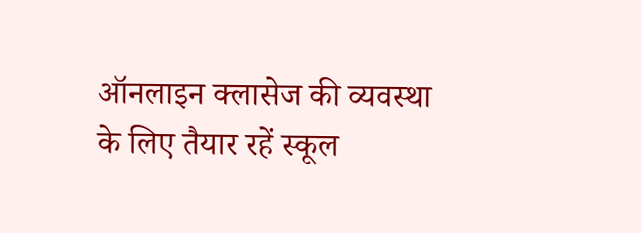ऑनलाइन क्लासेज की व्यवस्था के लिए तैयार रहें स्कूल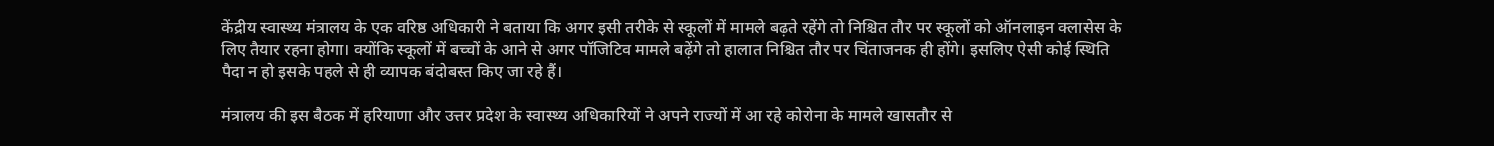केंद्रीय स्वास्थ्य मंत्रालय के एक वरिष्ठ अधिकारी ने बताया कि अगर इसी तरीके से स्कूलों में मामले बढ़ते रहेंगे तो निश्चित तौर पर स्कूलों को ऑनलाइन क्लासेस के लिए तैयार रहना होगा। क्योंकि स्कूलों में बच्चों के आने से अगर पॉजिटिव मामले बढ़ेंगे तो हालात निश्चित तौर पर चिंताजनक ही होंगे। इसलिए ऐसी कोई स्थिति पैदा न हो इसके पहले से ही व्यापक बंदोबस्त किए जा रहे हैं।

मंत्रालय की इस बैठक में हरियाणा और उत्तर प्रदेश के स्वास्थ्य अधिकारियों ने अपने राज्यों में आ रहे कोरोना के मामले खासतौर से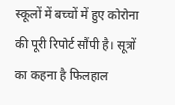स्कूलों में बच्चों में हुए कोरोना की पूरी रिपोर्ट सौंपी है। सूत्रों का कहना है फिलहाल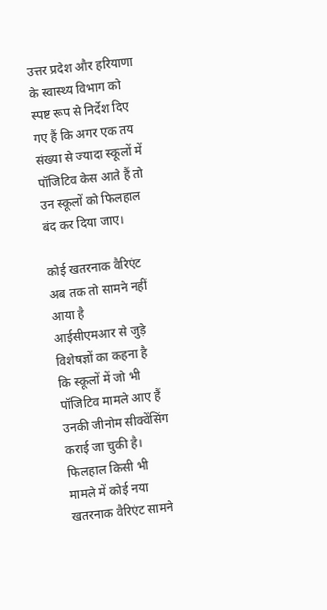उत्तर प्रदेश और हरियाणा के स्वास्थ्य विभाग को स्पष्ट रूप से निर्देश दिए गए हैं कि अगर एक तय संख्या से ज्यादा स्कूलों में पॉजिटिव केस आते हैं तो उन स्कूलों को फिलहाल बंद कर दिया जाए।

कोई खतरनाक वैरिएंट अब तक तो सामने नहीं आया है
आईसीएमआर से जुड़े विशेषज्ञों का कहना है कि स्कूलों में जो भी पॉजिटिव मामले आए हैं उनकी जीनोम सीक्वेंसिंग कराई जा चुकी है। फिलहाल किसी भी मामले में कोई नया खतरनाक वैरिएंट सामने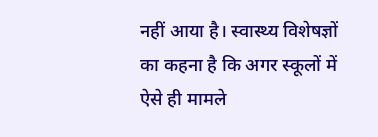नहीं आया है। स्वास्थ्य विशेषज्ञों का कहना है कि अगर स्कूलों में ऐसे ही मामले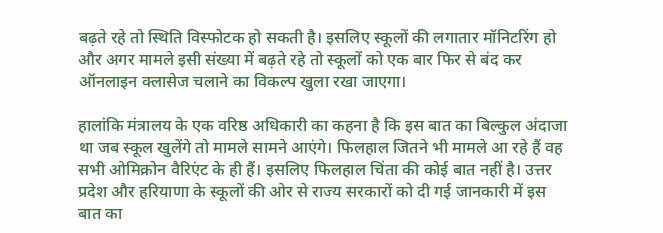बढ़ते रहे तो स्थिति विस्फोटक हो सकती है। इसलिए स्कूलों की लगातार मॉनिटरिंग हो और अगर मामले इसी संख्या में बढ़ते रहे तो स्कूलों को एक बार फिर से बंद कर ऑनलाइन क्लासेज चलाने का विकल्प खुला रखा जाएगा।

हालांकि मंत्रालय के एक वरिष्ठ अधिकारी का कहना है कि इस बात का बिल्कुल अंदाजा था जब स्कूल खुलेंगे तो मामले सामने आएंगे। फिलहाल जितने भी मामले आ रहे हैं वह सभी ओमिक्रोन वैरिएंट के ही हैं। इसलिए फिलहाल चिंता की कोई बात नहीं है। उत्तर प्रदेश और हरियाणा के स्कूलों की ओर से राज्य सरकारों को दी गई जानकारी में इस बात का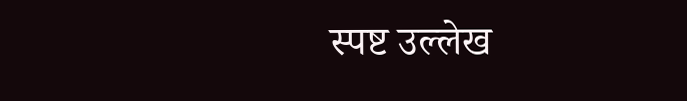स्पष्ट उल्लेख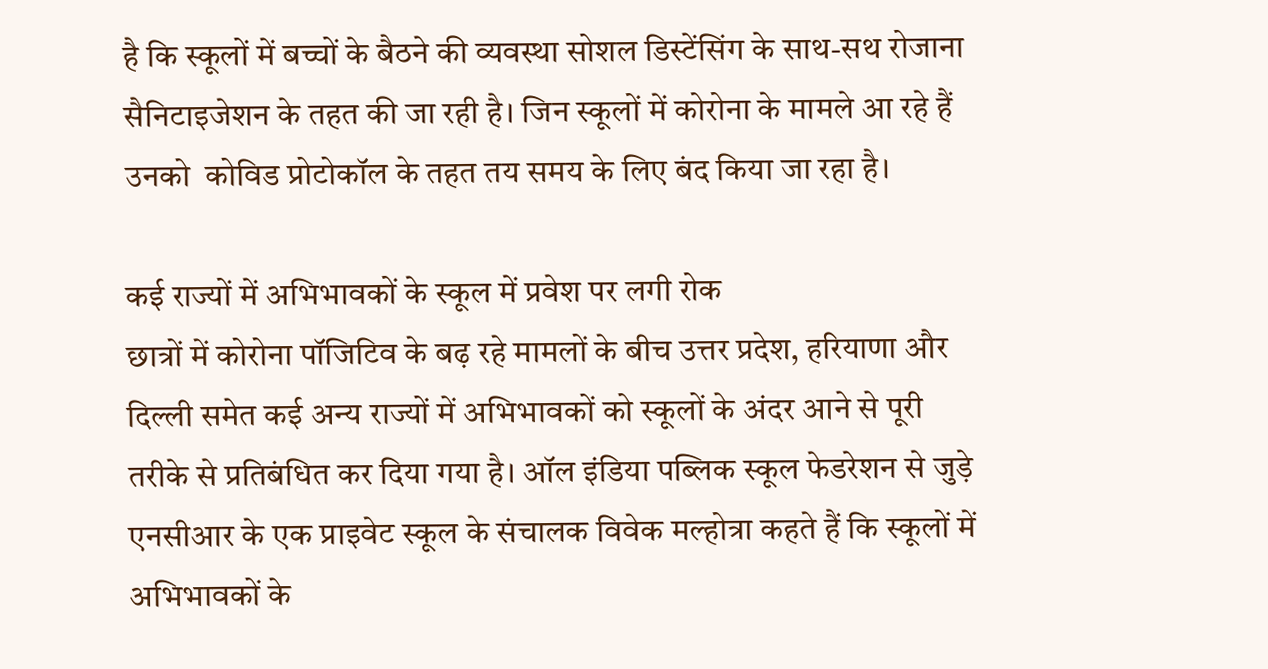है कि स्कूलों में बच्चों के बैठने की व्यवस्था सोशल डिस्टेंसिंग के साथ-सथ रोजाना सैनिटाइजेशन के तहत की जा रही है। जिन स्कूलों में कोरोना के मामले आ रहे हैं उनको  कोविड प्रोटोकॉल के तहत तय समय के लिए बंद किया जा रहा है।

कई राज्यों में अभिभावकों के स्कूल में प्रवेश पर लगी रोक
छात्रों में कोरोना पॉजिटिव के बढ़ रहे मामलों के बीच उत्तर प्रदेश, हरियाणा और दिल्ली समेत कई अन्य राज्यों में अभिभावकों को स्कूलों के अंदर आने से पूरी तरीके से प्रतिबंधित कर दिया गया है। ऑल इंडिया पब्लिक स्कूल फेडरेशन से जुड़े एनसीआर के एक प्राइवेट स्कूल के संचालक विवेक मल्होत्रा कहते हैं कि स्कूलों में अभिभावकों के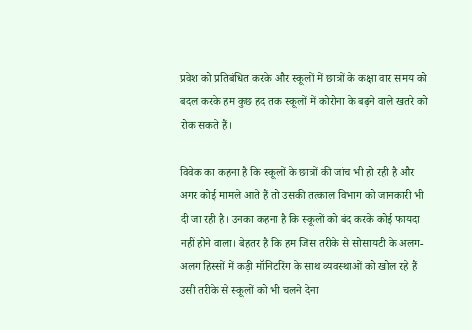प्रवेश को प्रतिबंधित करके और स्कूलों में छात्रों के कक्षा वार समय को बदल करके हम कुछ हद तक स्कूलों में कोरोना के बढ़ने वाले खतरे को रोक सकते हैं।

विवेक का कहना है कि स्कूलों के छात्रों की जांच भी हो रही है और अगर कोई मामले आते हैं तो उसकी तत्काल विभाग को जानकारी भी दी जा रही है। उनका कहना है कि स्कूलों को बंद करके कोई फायदा नहीं होने वाला। बेहतर है कि हम जिस तरीके से सोसायटी के अलग-अलग हिस्सों में कड़ी मॉनिटरिंग के साथ व्यवस्थाओं को खोल रहे हैं उसी तरीके से स्कूलों को भी चलने देना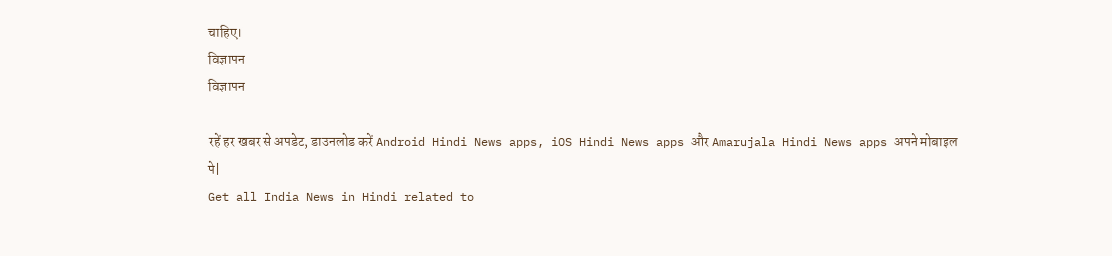चाहिए।
विज्ञापन
विज्ञापन

रहें हर खबर से अपडेट, डाउनलोड करें Android Hindi News apps, iOS Hindi News apps और Amarujala Hindi News apps अपने मोबाइल पे|
Get all India News in Hindi related to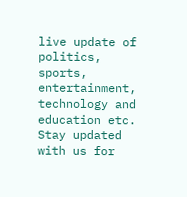live update of politics, sports, entertainment, technology and education etc. Stay updated with us for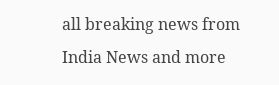all breaking news from India News and more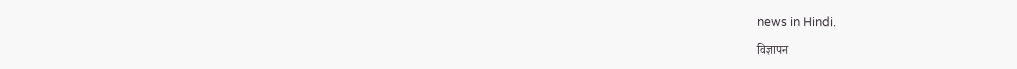news in Hindi.

विज्ञापन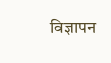विज्ञापन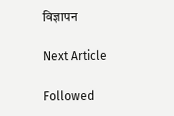विज्ञापन

Next Article

Followed